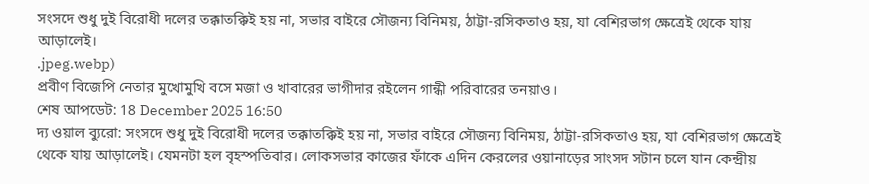সংসদে শুধু দুই বিরোধী দলের তক্কাতক্কিই হয় না, সভার বাইরে সৌজন্য বিনিময়, ঠাট্টা-রসিকতাও হয়, যা বেশিরভাগ ক্ষেত্রেই থেকে যায় আড়ালেই।
.jpeg.webp)
প্রবীণ বিজেপি নেতার মুখোমুখি বসে মজা ও খাবারের ভাগীদার রইলেন গান্ধী পরিবারের তনয়াও।
শেষ আপডেট: 18 December 2025 16:50
দ্য ওয়াল ব্যুরো: সংসদে শুধু দুই বিরোধী দলের তক্কাতক্কিই হয় না, সভার বাইরে সৌজন্য বিনিময়, ঠাট্টা-রসিকতাও হয়, যা বেশিরভাগ ক্ষেত্রেই থেকে যায় আড়ালেই। যেমনটা হল বৃহস্পতিবার। লোকসভার কাজের ফাঁকে এদিন কেরলের ওয়ানাড়ের সাংসদ সটান চলে যান কেন্দ্রীয়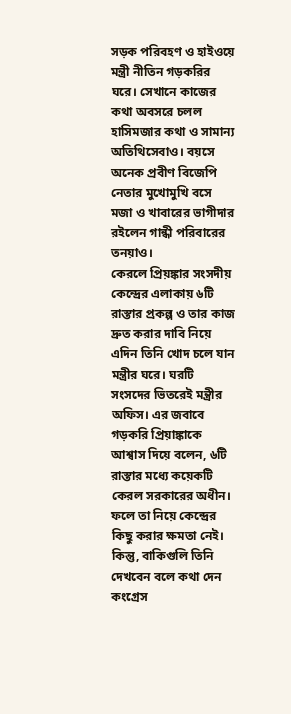সড়ক পরিবহণ ও হাইওয়ে মন্ত্রী নীতিন গড়করির ঘরে। সেখানে কাজের কথা অবসরে চলল হাসিমজার কথা ও সামান্য অতিথিসেবাও। বয়সে অনেক প্রবীণ বিজেপি নেতার মুখোমুখি বসে মজা ও খাবারের ভাগীদার রইলেন গান্ধী পরিবারের তনয়াও।
কেরলে প্রিয়ঙ্কার সংসদীয় কেন্দ্রের এলাকায় ৬টি রাস্তার প্রকল্প ও তার কাজ দ্রুত করার দাবি নিয়ে এদিন তিনি খোদ চলে যান মন্ত্রীর ঘরে। ঘরটি সংসদের ভিতরেই মন্ত্রীর অফিস। এর জবাবে গড়করি প্রিয়াঙ্কাকে আশ্বাস দিয়ে বলেন, ৬টি রাস্তার মধ্যে কয়েকটি কেরল সরকারের অধীন। ফলে তা নিয়ে কেন্দ্রের কিছু করার ক্ষমতা নেই। কিন্তু, বাকিগুলি তিনি দেখবেন বলে কথা দেন কংগ্রেস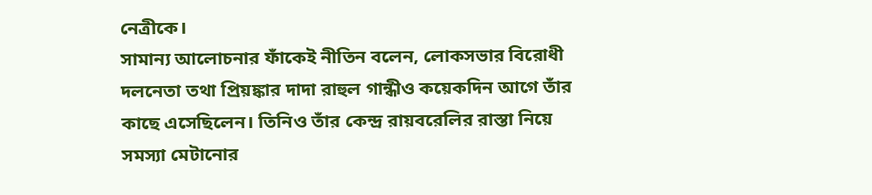নেত্রীকে।
সামান্য আলোচনার ফাঁকেই নীতিন বলেন, লোকসভার বিরোধী দলনেতা তথা প্রিয়ঙ্কার দাদা রাহুল গান্ধীও কয়েকদিন আগে তাঁর কাছে এসেছিলেন। তিনিও তাঁর কেন্দ্র রায়বরেলির রাস্তা নিয়ে সমস্যা মেটানোর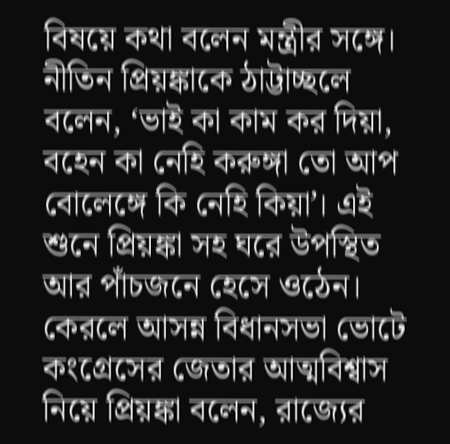বিষয়ে কথা বলেন মন্ত্রীর সঙ্গে। নীতিন প্রিয়ঙ্কাকে ঠাট্টাচ্ছলে বলেন, ‘ভাই কা কাম কর দিয়া, বহেন কা নেহি করুঙ্গা তো আপ বোলেঙ্গে কি নেহি কিয়া’। এই শুনে প্রিয়ঙ্কা সহ ঘরে উপস্থিত আর পাঁচজনে হেসে ওঠেন।
কেরলে আসন্ন বিধানসভা ভোটে কংগ্রেসের জেতার আত্মবিশ্বাস নিয়ে প্রিয়ঙ্কা বলেন, রাজ্যের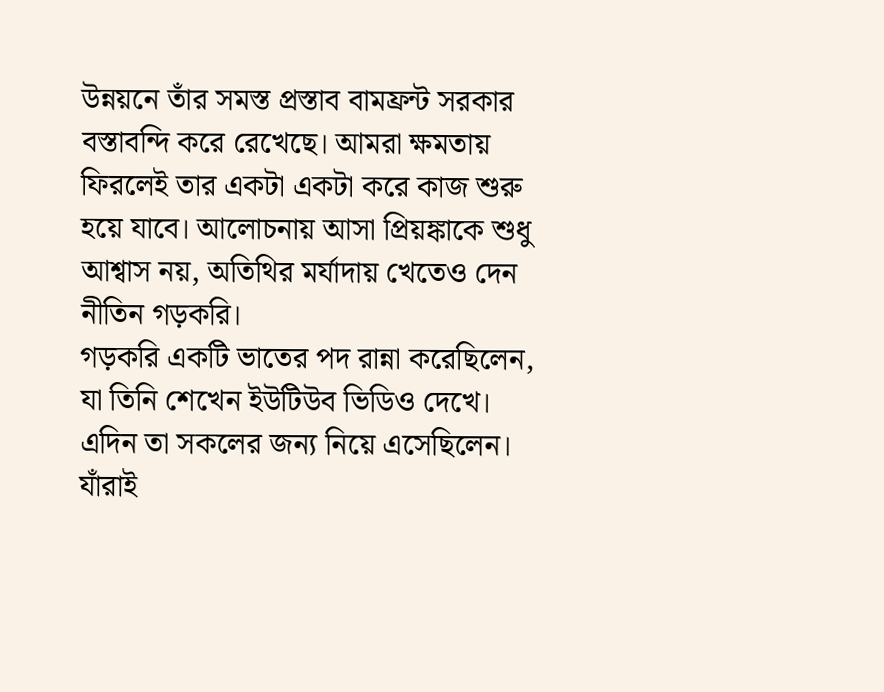উন্নয়নে তাঁর সমস্ত প্রস্তাব বামফ্রন্ট সরকার বস্তাবন্দি করে রেখেছে। আমরা ক্ষমতায় ফিরলেই তার একটা একটা করে কাজ শুরু হয়ে যাবে। আলোচনায় আসা প্রিয়ঙ্কাকে শুধু আশ্বাস নয়, অতিথির মর্যাদায় খেতেও দেন নীতিন গড়করি।
গড়করি একটি ভাতের পদ রান্না করেছিলেন, যা তিনি শেখেন ইউটিউব ভিডিও দেখে। এদিন তা সকলের জন্য নিয়ে এসেছিলেন। যাঁরাই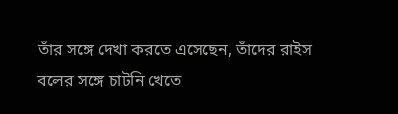তাঁর সঙ্গে দেখা করতে এসেছেন, তাঁদের রাইস বলের সঙ্গে চাটনি খেতে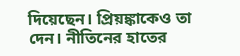দিয়েছেন। প্রিয়ঙ্কাকেও তা দেন। নীতিনের হাতের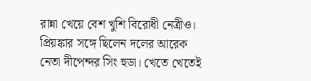রান্না খেয়ে বেশ খুশি বিরোধী নেত্রীও। প্রিয়ঙ্কার সঙ্গে ছিলেন দলের আরেক নেতা দীপেন্দর সিং হুডা। খেতে খেতেই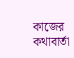কাজের কথাবার্তা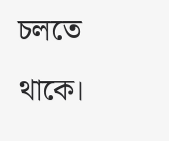চলতে থাকে।